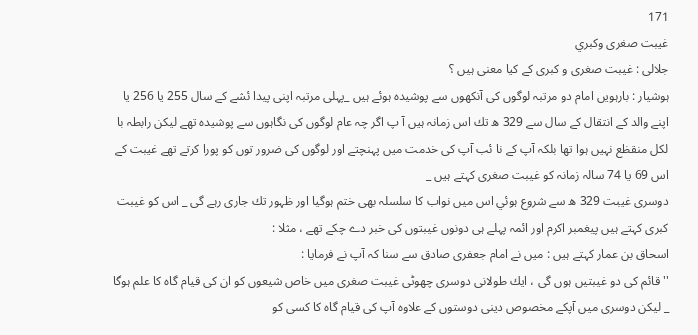171
غيبت صغرى وكبري
جلالى : غيبت صغرى و كبرى كے كيا معنى ہيں ؟
ہوشيار : بارہويں امام دو مرتبہ لوگوں كى آنكھوں سے پوشيدہ ہوئے ہيں _پہلى مرتبہ اپنى پيدا ئشے كے سال 255 يا 256 يا اپنے والد كے انتقال كے سال سے 329 ھ تك اس زمانہ ہيں آ پ اگر چہ عام لوگوں كى نگاہوں سے پوشيدہ تھے ليكن رابطہ با لكل منقظع نہيں ہوا تھا بلكہ آپ كے نا ئب آپ كى خدمت ميں پہنچتے اور لوگوں كى ضرور توں كو پورا كرتے تھے غيبت كے اس 69 يا 74 سالہ زمانہ كو غيبت صغرى كہتے ہيں _
دوسرى غيبت 329 ھ سے شروع ہوئي اس ميں نواب كا سلسلہ بھى ختم ہوگيا اور ظہور تك جارى رہے گى _ اس كو غيبت كبرى كہتے ہيں پيغمبر اكرم اور ائمہ پہلے ہى دونوں غيبتوں كى خبر دے چكے تھے ، مثلا :
اسحاق بن عمار كہتے ہيں : ميں نے امام جعفرى صادق سے سنا كہ آپ نے فرمايا :
'' قائم كى دو غيبتيں ہوں گى ، ايك طولانى دوسرى چھوٹى غيبت صغرى ميں خاص شيعوں كو ان كى قيام گاہ كا علم ہوگا _ ليكن دوسرى ميں آپكے مخصوص دينى دوستوں كے علاوہ آپ كى قيام گاہ كا كسى كو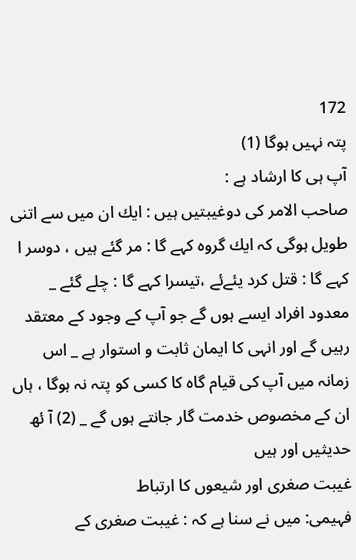172
پتہ نہيں ہوگا (1)
آپ ہى كا ارشاد ہے :
صاحب الامر كى دوغيبتيں ہيں : ايك ان ميں سے اتنى طويل ہوگى كہ ايك گروہ كہے گا : مر گئے ہيں ، دوسر ا كہے گا : قتل كرد يئےئے ،تيسرا كہے گا : چلے گئے _ معدود افراد ايسے ہوں گے جو آپ كے وجود كے معتقد رہيں گے اور انہى كا ايمان ثابت و استوار ہے _ اس زمانہ ميں آپ كى قيام گاہ كا كسى كو پتہ نہ ہوگا ، ہاں ان كے مخصوص خدمت گار جانتے ہوں گے _ (2) آ ئھ حديثيں اور ہيں
غيبت صغرى اور شيعوں كا ارتباط
فہيمى: ميں نے سنا ہے كہ : غيبت صغرى كے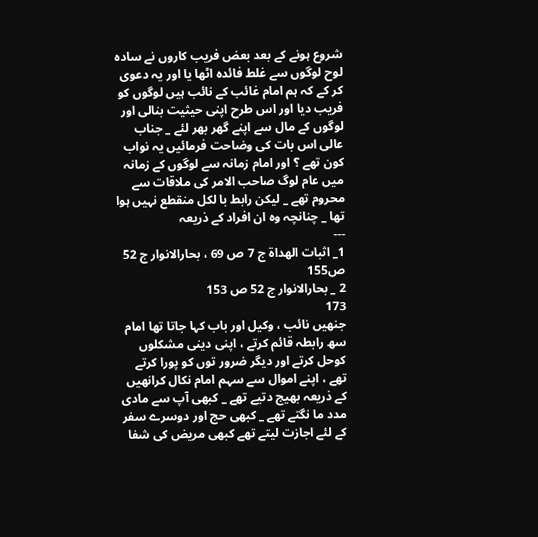شروع ہونے كے بعد بعض فريب كاروں نے سادہ لوح لوگوں سے غلط فائدہ اٹھا يا اور يہ دعوى كر كے كہ ہم امام غائب كے نائب ہيں لوگوں كو فريب ديا اور اس طرح اپنى حيثيت بنالى اور لوگوں كے مال سے اپنے گھر بھر لئے _ جناب عالى اس بات كى وضاحت فرمائيں يہ نواب كون تھے ؟ اور امام زمانہ سے لوگوں كے زمانہ ميں عام لوگ صاحب الامر كى ملاقات سے محروم تھے _ ليكن رابط با لكل منقطع نہيں ہوا تھا _ چنانچہ وہ ان افراد كے ذريعہ
---
1_ اثبات الھداة ج 7 ص 69 ، بحارالانوار ج 52 ص155
2 _ بحارالانوار ج 52 ص 153
173
جنھيں نائب ، وكيل اور باب كہا جاتا تھا امام سھ رابطہ قائم كرتے ، اپنى دينى مشكلوں كوحل كرتے اور ديگر ضرور توں كو پورا كرتے تھے ، اپنے اموال سے سہم امام نكال كرانھيں كے ذريعہ بھيج دتيے تھے _ كبھى آپ سے مادى مدد ما نگتے تھے _ كبھى حج اور دوسرے سفر كے لئے اجازت ليتے تھے كبھى مريض كى شفا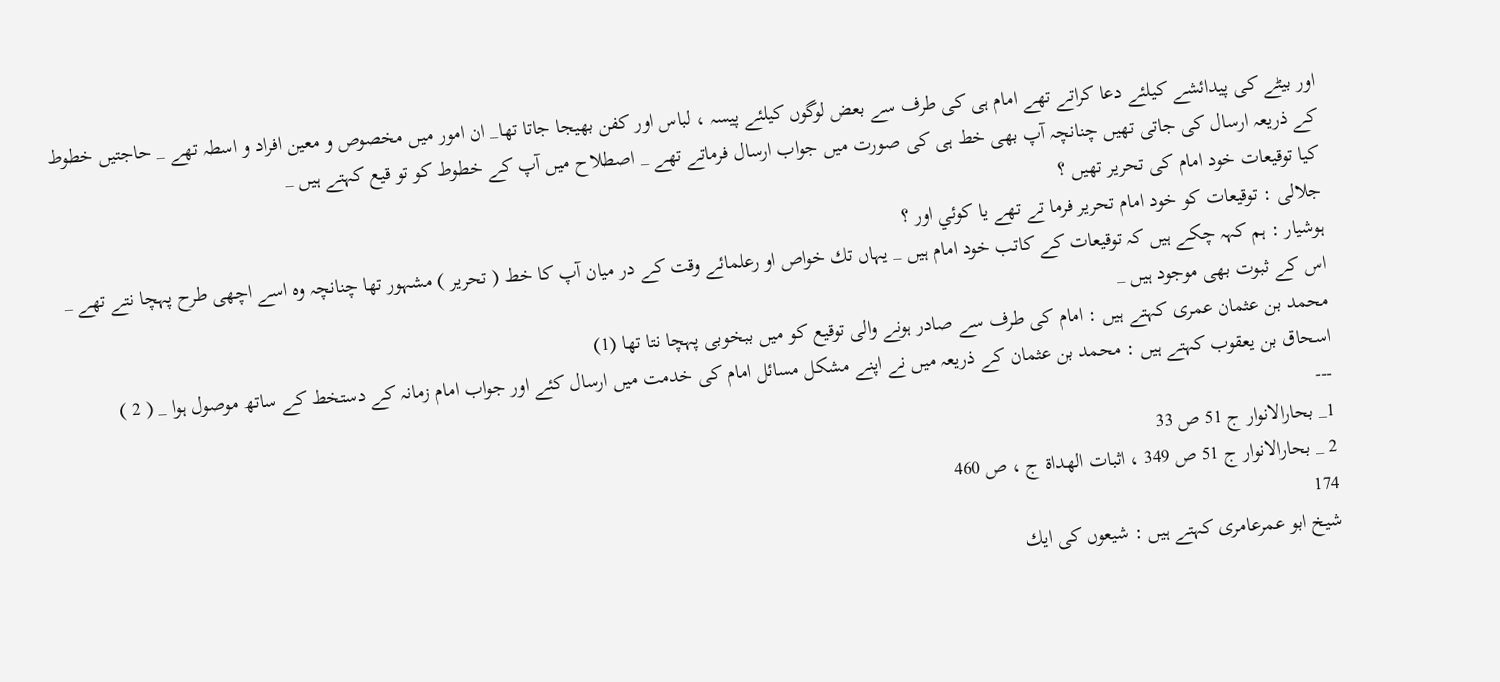اور بيٹے كى پيدائشے كيلئے دعا كراتے تھے امام ہى كى طرف سے بعض لوگوں كيلئے پيسہ ، لباس اور كفن بھيجا جاتا تھا_ ان امور ميں مخصوص و معين افراد و اسطہ تھے _ حاجتيں خطوط كے ذريعہ ارسال كى جاتى تھيں چنانچہ آپ بھى خط ہى كى صورت ميں جواب ارسال فرماتے تھے _ اصطلاح ميں آپ كے خطوط كو تو قيع كہتے ہيں _
كيا توقيعات خود امام كى تحرير تھيں ؟
جلالى : توقيعات كو خود امام تحرير فرما تے تھے يا كوئي اور ؟
ہوشيار : ہم كہہ چكے ہيں كہ توقيعات كے كاتب خود امام ہيں _ يہاں تك خواص او رعلمائے وقت كے در ميان آپ كا خط ( تحرير ) مشہور تھا چنانچہ وہ اسے اچھى طرح پہچا نتے تھے _ اس كے ثبوت بھى موجود ہيں _
محمد بن عثمان عمرى كہتے ہيں : امام كى طرف سے صادر ہونے والى توقيع كو ميں ببخوبى پہچا نتا تھا (1)
اسحاق بن يعقوب كہتے ہيں : محمد بن عثمان كے ذريعہ ميں نے اپنے مشكل مسائل امام كى خدمت ميں ارسال كئے اور جواب امام زمانہ كے دستخط كے ساتھ موصول ہوا _ ( 2 )
---
1_ بحارالانوار ج 51 ص 33
2 _ بحارالانوار ج 51 ص 349 ، اثبات الھداة ج ، ص 460
174
شيخ ابو عمرعامرى كہتے ہيں : شيعوں كى ايك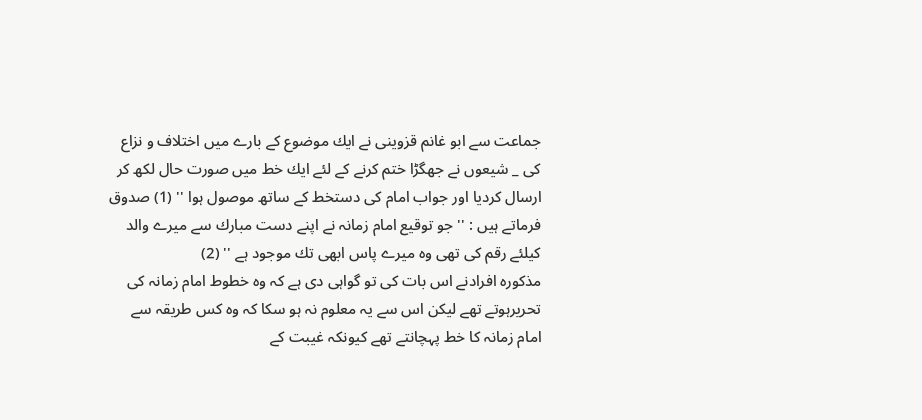جماعت سے ابو غانم قزوينى نے ايك موضوع كے بارے ميں اختلاف و نزاع كى _ شيعوں نے جھگڑا ختم كرنے كے لئے ايك خط ميں صورت حال لكھ كر ارسال كرديا اور جواب امام كى دستخط كے ساتھ موصول ہوا '' (1) صدوق فرماتے ہيں : '' جو توقيع امام زمانہ نے اپنے دست مبارك سے ميرے والد كيلئے رقم كى تھى وہ ميرے پاس ابھى تك موجود ہے '' (2)
مذكورہ افرادنے اس بات كى تو گواہى دى ہے كہ وہ خطوط امام زمانہ كى تحريرہوتے تھے ليكن اس سے يہ معلوم نہ ہو سكا كہ وہ كس طريقہ سے امام زمانہ كا خط پہچانتے تھے كيونكہ غيبت كے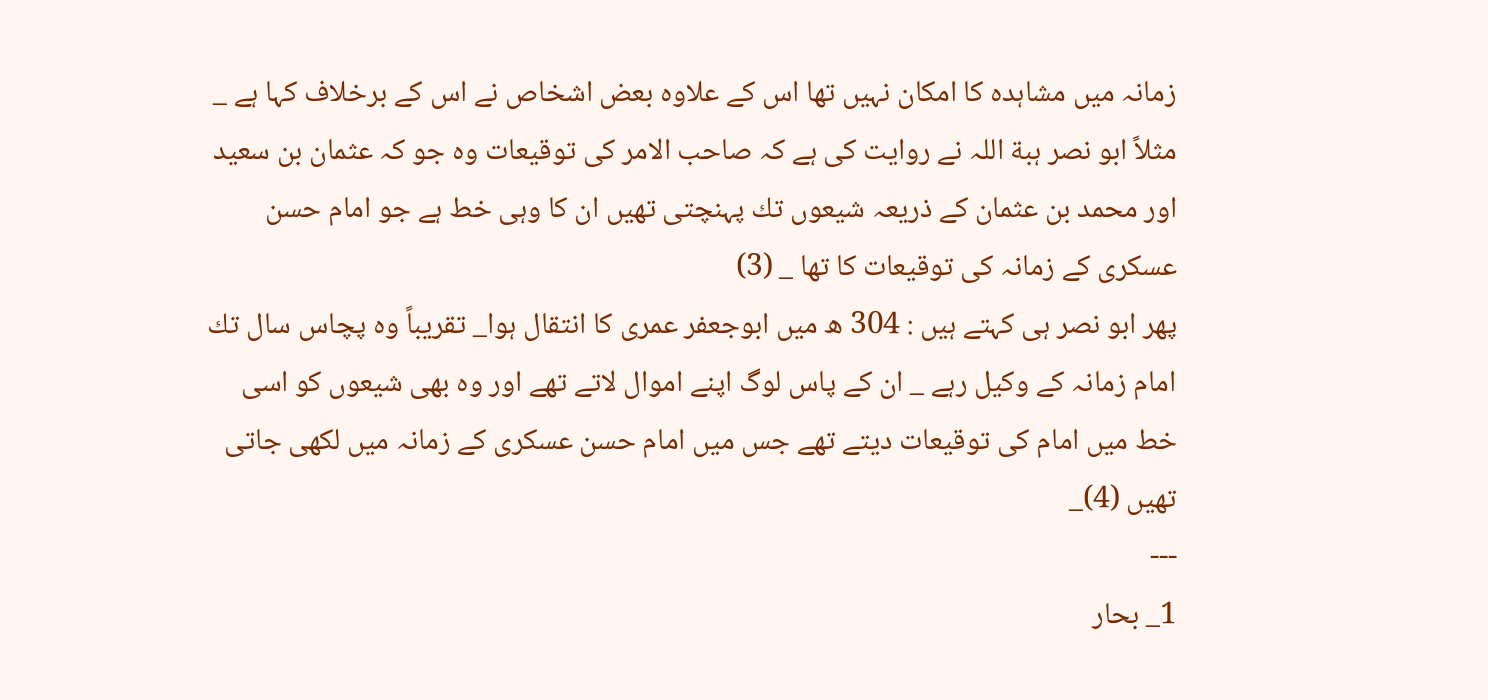زمانہ ميں مشاہدہ كا امكان نہيں تھا اس كے علاوہ بعض اشخاص نے اس كے برخلاف كہا ہے _ مثلاً ابو نصر ہبة اللہ نے روايت كى ہے كہ صاحب الامر كى توقيعات وہ جو كہ عثمان بن سعيد اور محمد بن عثمان كے ذريعہ شيعوں تك پہنچتى تھيں ان كا وہى خط ہے جو امام حسن عسكرى كے زمانہ كى توقيعات كا تھا _ (3)
پھر ابو نصر ہى كہتے ہيں : 304 ھ ميں ابوجعفر عمرى كا انتقال ہوا_ تقريباً وہ پچاس سال تك امام زمانہ كے وكيل رہے _ ان كے پاس لوگ اپنے اموال لاتے تھے اور وہ بھى شيعوں كو اسى خط ميں امام كى توقيعات ديتے تھے جس ميں امام حسن عسكرى كے زمانہ ميں لكھى جاتى تھيں (4)_
---
1_ بحار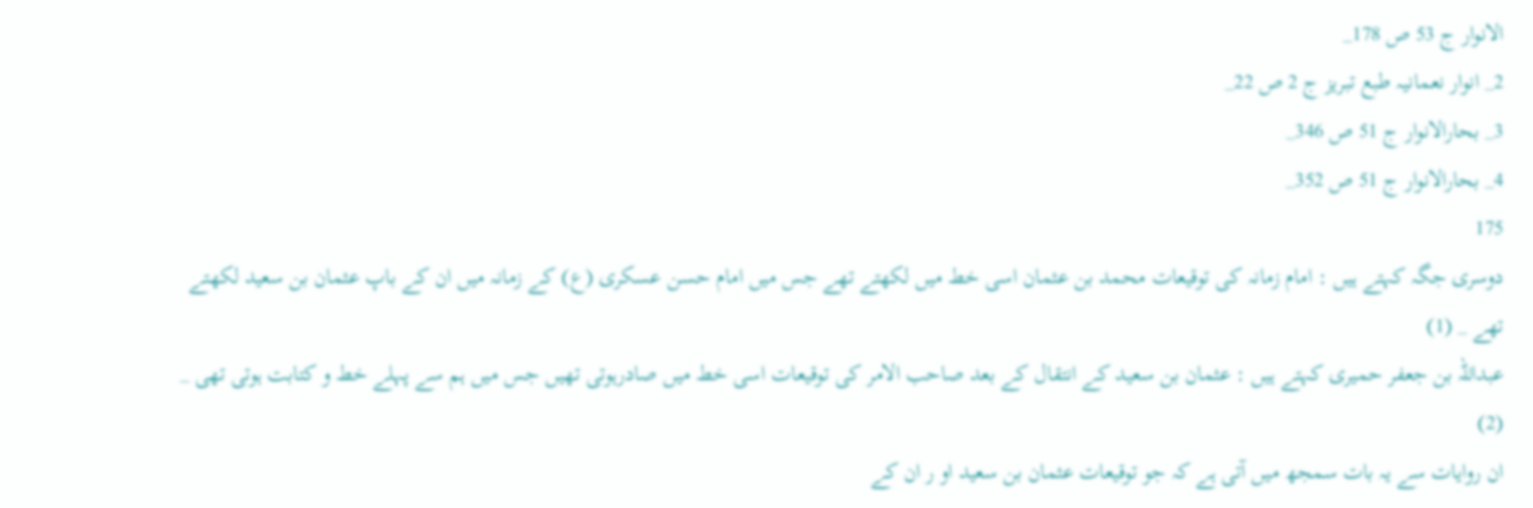الانوار ج 53 ص 178_
2_ انوار نعمانيہ طبع تبريز ج 2 ص 22_
3_ بحارالانوار ج 51 ص 346_
4_ بحارالانوار ج 51 ص 352_
175
دوسرى جگہ كہتے ہيں : امام زمانہ كى توقيعات محمد بن عثمان اسى خط ميں لكھتے تھے جس ميں امام حسن عسكرى (ع) كے زمانہ ميں ان كے باپ عثمان بن سعيد لكھتے تھے _ (1)
عبداللہ بن جعفر حميرى كہتے ہيں : عثمان بن سعيد كے انتقال كے بعد صاحب الامر كى توقيعات اسى خط ميں صادرہوتى تھيں جس ميں ہم سے پہلے خط و كتابت ہوتى تھى _ (2)
ان روايات سے يہ بات سمجھ ميں آتى ہے كہ جو توقيعات عثمان بن سعيد او ر ان كے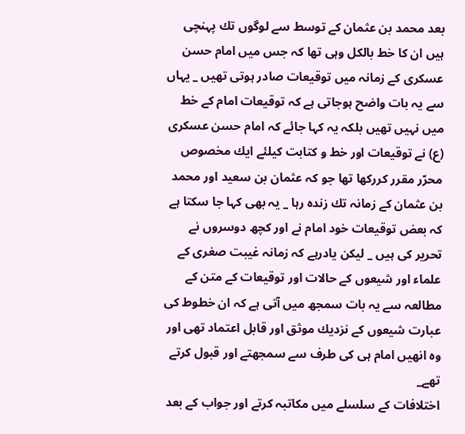بعد محمد بن عثمان كے توسط سے لوگوں تك پہنچى ہيں ان كا خط بالكل وہى تھا كہ جس ميں امام حسن عسكرى كے زمانہ ميں توقيعات صادر ہوتى تھيں _ يہاں سے يہ بات واضح ہوجاتى ہے كہ توقيعات امام كے خط ميں نہيں تھيں بلكہ يہ كہا جائے كہ امام حسن عسكرى (ع) نے توقيعات اور خط و كتابت كيلئے ايك مخصوص محرّر مقرر كرركھا تھا جو كہ عثمان بن سعيد اور محمد بن عثمان كے زمانہ تك زندہ رہا _ يہ بھى كہا جا سكتا ہے كہ بعض توقيعات خود امام نے اور كچھ دوسروں نے تحرير كى ہيں _ ليكن يادرہے كہ زمانہ غيبت صغرى كے علماء اور شيعوں كے حالات اور توقيعات كے متن كے مطالعہ سے يہ بات سمجھ ميں آتى ہے كہ ان خطوط كى عبارت شيعوں كے نزديك موثق اور قابل اعتماد تھى اور وہ انھيں امام ہى كى طرف سے سمجھتے اور قبول كرتے تھے_
اختلافات كے سلسلے ميں مكاتبہ كرتے اور جواب كے بعد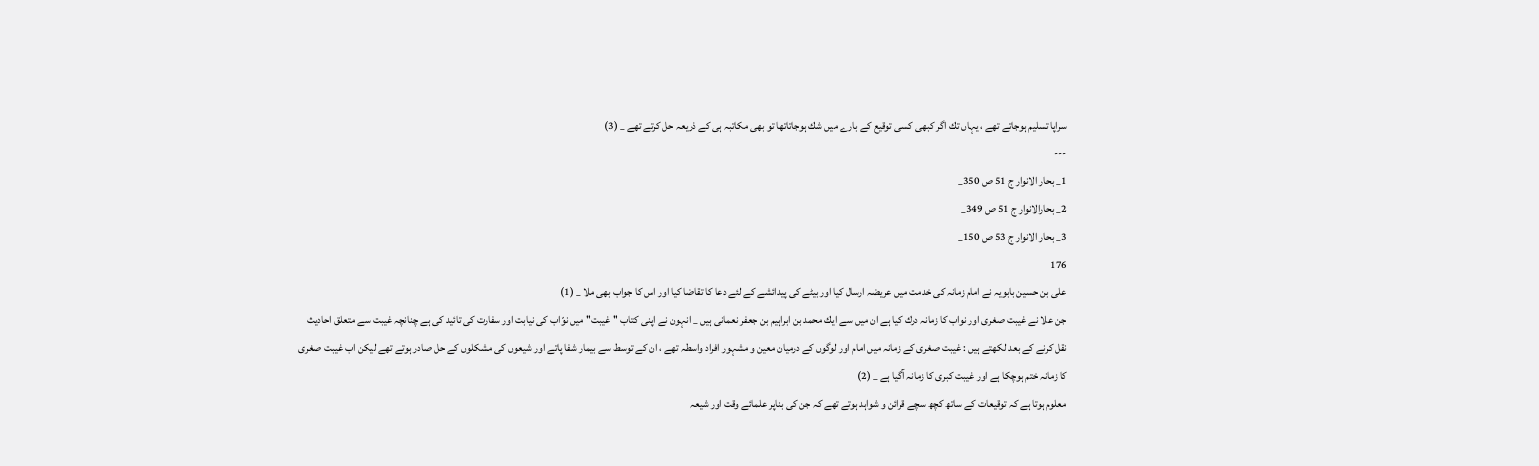سراپا تسليم ہوجاتے تھے ، يہاں تك اگر كبھى كسى توقيع كے بارے ميں شك ہوجاتاتھا تو بھى مكاتبہ ہى كے ذريعہ حل كرتے تھے _ (3)
---
1_ بحار الانوار ج 51 ص 350_
2_ بحارالانوار ج 51 ص 349_
3_ بحار الانوار ج 53 ص 150_
176
على بن حسين بابويہ نے امام زمانہ كى خدمت ميں عريضہ ارسال كيا اور بيٹے كى پيدائشے كے لئے دعا كا تقاضا كيا اور اس كا جواب بھى ملا _ (1)
جن علا نے غيبت صغرى اور نواب كا زمانہ درك كيا ہے ان ميں سے ايك محمد بن ابراہيم بن جعفر نعمانى ہيں _ انہون نے اپنى كتاب '' غيبت'' ميں نوّاب كى نيابت اور سفارت كى تائيد كى ہے چنانچہ غيبت سے متعلق احاديث نقل كرنے كے بعد لكھتے ہيں : غيبت صغرى كے زمانہ ميں امام اور لوگوں كے درميان معين و مشہور افراد واسطہ تھے ، ان كے توسط سے بيمار شفا پاتے اور شيعوں كى مشكلوں كے حل صادر ہوتے تھے ليكن اب غيبت صغرى كا زمانہ ختم ہوچكا ہے اور غيبت كبرى كا زمانہ آگيا ہے _ (2)
معلوم ہوتا ہے كہ توقيعات كے ساتھ كچھ سچے قرائن و شواہد ہوتے تھے كہ جن كى بناپر علمائے وقت اور شيعہ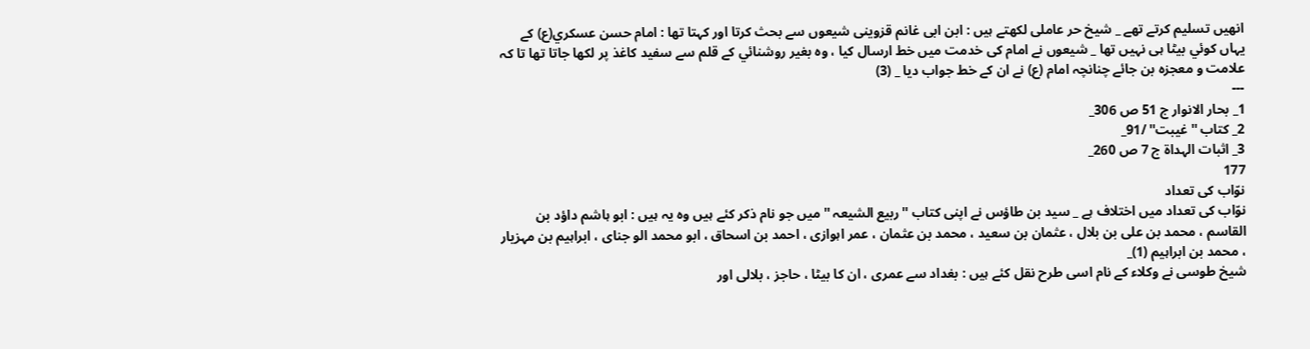انھيں تسليم كرتے تھے _ شيخ حر عاملى لكھتے ہيں : ابن ابى غانم قزوينى شيعوں سے بحث كرتا اور كہتا تھا : امام حسن عسكري(ع) كے يہاں كوئي بيٹا ہى نہيں تھا _ شيعوں نے امام كى خدمت ميں خط ارسال كيا ، وہ بغير روشنائي كے قلم سے سفيد كاغذ پر لكھا جاتا تھا تا كہ علامت و معجزہ بن جائے چنانچہ امام (ع) نے ان كے خط جواب ديا _ (3)
---
1_ بحار الانوار ج 51 ص 306_
2_ كتاب ''غيبت'' /91_
3_ اثبات الہداة ج 7 ص 260_
177
نوّاب كى تعداد
نوّاب كى تعداد ميں اختلاف ہے _ سيد بن طاؤس نے اپنى كتاب '' ربيع الشيعہ '' ميں جو نام ذكر كئے ہيں وہ يہ ہيں : ابو ہاشم داؤد بن القاسم ، محمد بن على بن بلال ، عثمان بن سعيد ، محمد بن عثمان ، عمر اہوازى ، احمد بن اسحاق ، ابو محمد الو جناى ، ابراہيم بن مہزيار ، محمد بن ابراہيم (1)_
شيخ طوسى نے وكلاء كے نام اسى طرح نقل كئے ہيں : بغداد سے عمرى ، ان كا بيٹا ، حاجز ، بلالى اور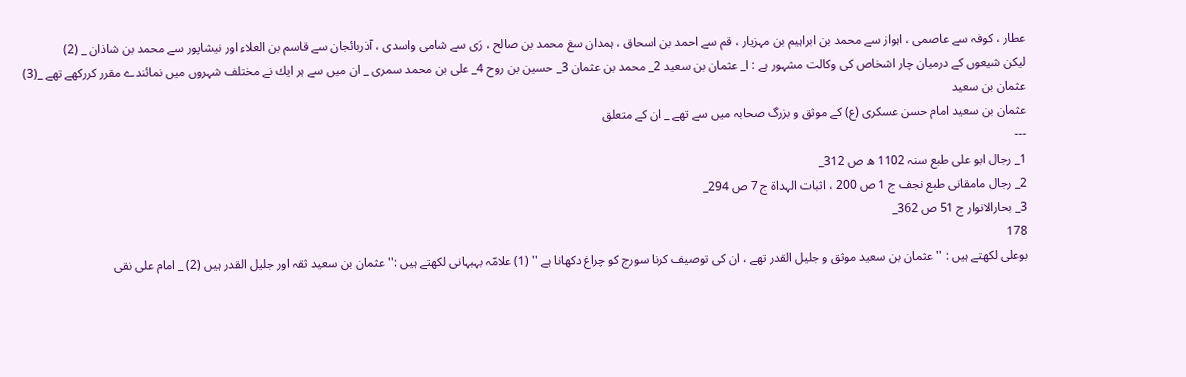عطار ، كوفہ سے عاصمى ، اہواز سے محمد بن ابراہيم بن مہزيار ، قم سے احمد بن اسحاق ، ہمدان سغ محمد بن صالح ، رَى سے شامى واسدى ، آذربائجان سے قاسم بن العلاء اور نيشاپور سے محمد بن شاذان _ (2)
ليكن شيعوں كے درميان چار اشخاص كى وكالت مشہور ہے : ا_ عثمان بن سعيد 2_ محمد بن عثمان 3_ حسين بن روح 4_ على بن محمد سمرى _ ان ميں سے ہر ايك نے مختلف شہروں ميں نمائندے مقرر كرركھے تھے _(3)
عثمان بن سعيد
عثمان بن سعيد امام حسن عسكرى (ع) كے موثق و بزرگ صحابہ ميں سے تھے _ ان كے متعلق
---
1_ رجال ابو على طبع سنہ 1102 ھ ص 312_
2_ رجال مامقانى طبع نجف ج 1 ص 200 ، اثبات الہداة ج 7 ص 294_
3_ بحارالانوار ج 51 ص 362_
178
بوعلى لكھتے ہيں : '' عثمان بن سعيد موثق و جليل القدر تھے ، ان كى توصيف كرنا سورج كو چراغ دكھانا ہے '' (1) علامّہ بہبہانى لكھتے ہيں :'' عثمان بن سعيد ثقہ اور جليل القدر ہيں (2) _ امام على نقى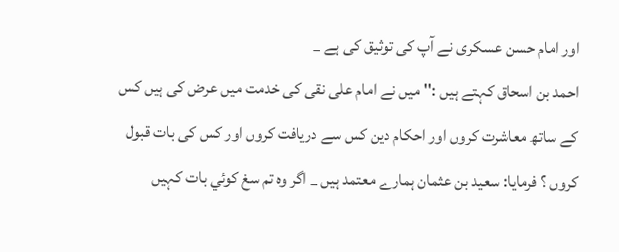اور امام حسن عسكرى نے آپ كى توثيق كى ہے _
احمد بن اسحاق كہتے ہيں :'' ميں نے امام على نقى كى خدمت ميں عرض كى ہيں كس كے ساتھ معاشرت كروں اور احكام دين كس سے دريافت كروں اور كس كى بات قبول كروں ؟ فرمايا: سعيد بن عثمان ہمارے معتمد ہيں _ اگر وہ تم سغ كوئي بات كہيں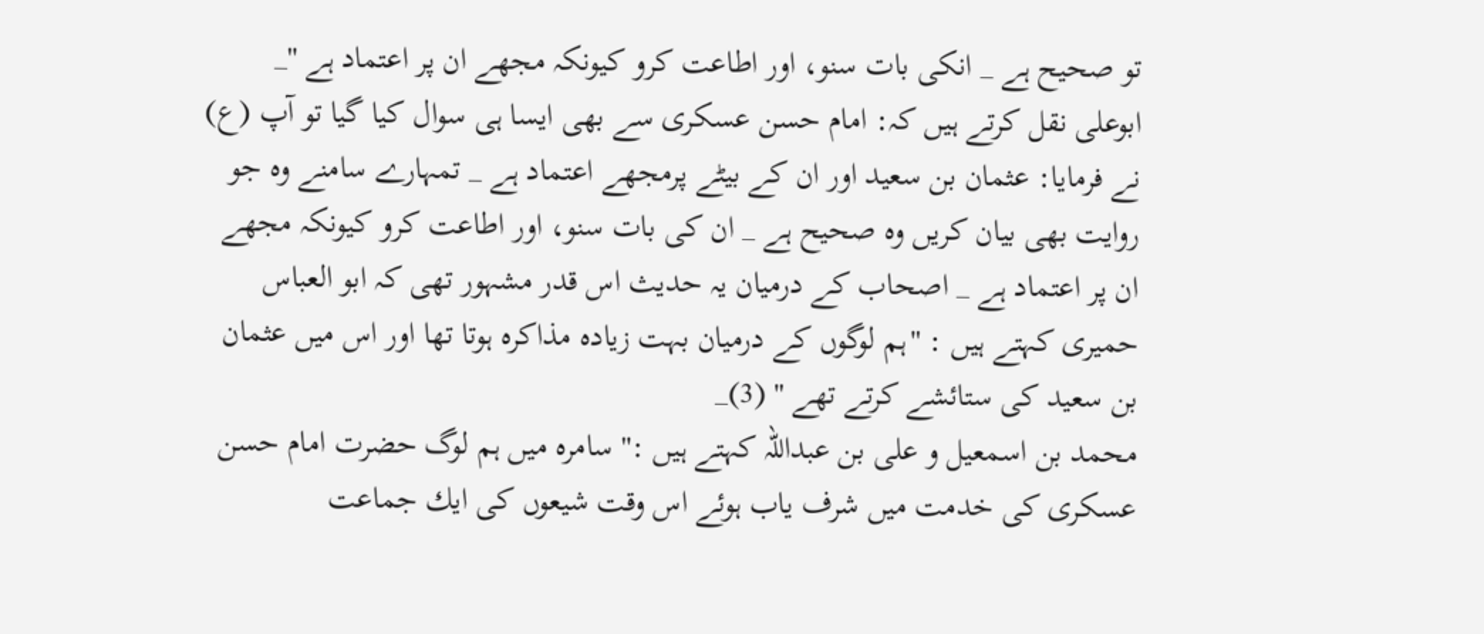تو صحيح ہے _ انكى بات سنو، اور اطاعت كرو كيونكہ مجھے ان پر اعتماد ہے ''_
ابوعلى نقل كرتے ہيں كہ: امام حسن عسكرى سے بھى ايسا ہى سوال كيا گيا تو آپ (ع) نے فرمايا: عثمان بن سعيد اور ان كے بيٹے پرمجھے اعتماد ہے _ تمہارے سامنے وہ جو روايت بھى بيان كريں وہ صحيح ہے _ ان كى بات سنو، اور اطاعت كرو كيونكہ مجھے ان پر اعتماد ہے _ اصحاب كے درميان يہ حديث اس قدر مشہور تھى كہ ابو العباس حميرى كہتے ہيں : ''ہم لوگوں كے درميان بہت زيادہ مذاكرہ ہوتا تھا اور اس ميں عثمان بن سعيد كى ستائشے كرتے تھے '' (3)_
محمد بن اسمعيل و على بن عبداللہ كہتے ہيں :'' سامرہ ميں ہم لوگ حضرت امام حسن عسكرى كى خدمت ميں شرف ياب ہوئے اس وقت شيعوں كى ايك جماعت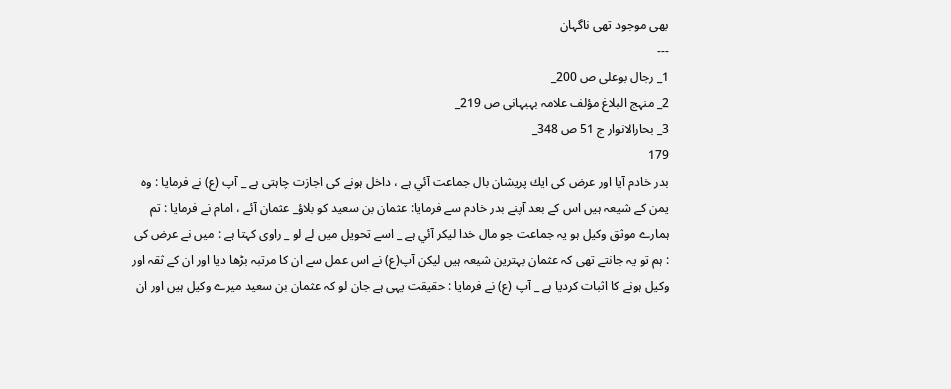بھى موجود تھى ناگہان
---
1_ رجال بوعلى ص 200_
2_ منہج البلاغ مؤلف علامہ بہبہانى ص 219_
3_ بحارالانوار ج 51 ص 348_
179
بدر خادم آيا اور عرض كى ايك پريشان بال جماعت آئي ہے ، داخل ہونے كى اجازت چاہتى ہے _ آپ (ع) نے فرمايا : وہ يمن كے شيعہ ہيں اس كے بعد آپنے بدر خادم سے فرمايا: عثمان بن سعيد كو بلاؤ_ عثمان آئے ، امام نے فرمايا : تم ہمارے موثق وكيل ہو يہ جماعت جو مال خدا ليكر آئي ہے _ اسے تحويل ميں لے لو _ راوى كہتا ہے : ميں نے عرض كى : ہم تو يہ جانتے تھى كہ عثمان بہترين شيعہ ہيں ليكن آپ(ع) نے اس عمل سے ان كا مرتبہ بڑھا ديا اور ان كے ثقہ اور وكيل ہونے كا اثبات كرديا ہے _ آپ (ع) نے فرمايا : حقيقت يہى ہے جان لو كہ عثمان بن سعيد ميرے وكيل ہيں اور ان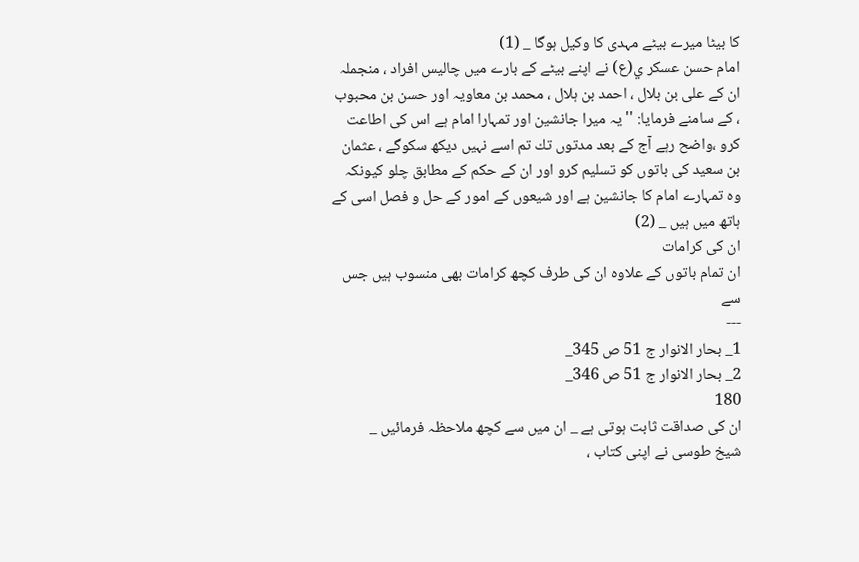كا بيٹا ميرے بيٹے مہدى كا وكيل ہوگا _ (1)
امام حسن عسكر ي(ع) نے اپنے بيٹے كے بارے ميں چاليس افراد ، منجملہ ان كے على بن بلال ، احمد بن ہلال ، محمد بن معاويہ اور حسن بن محبوب ، كے سامنے فرمايا: '' يہ ميرا جانشين اور تمہارا امام ہے اس كى اطاعت كرو ،واضح رہے آج كے بعد مدتوں تك تم اسے نہيں ديكھ سكوگے ، عثمان بن سعيد كى باتوں كو تسليم كرو اور ان كے حكم كے مطابق چلو كيونكہ وہ تمہارے امام كا جانشين ہے اور شيعوں كے امور كے حل و فصل اسى كے ہاتھ ميں ہيں _ (2)
ان كى كرامات
ان تمام باتوں كے علاوہ ان كى طرف كچھ كرامات بھى منسوب ہيں جس سے
---
1_ بحار الانوار ج 51 ص 345_
2_ بحار الانوار ج 51 ص 346_
180
ان كى صداقت ثابت ہوتى ہے _ ان ميں سے كچھ ملاحظہ فرمائيں _
شيخ طوسى نے اپنى كتاب ،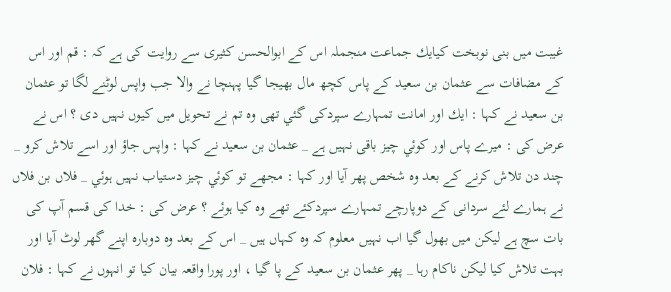غيبت ميں بنى نوبخت كيايك جماعت منجملہ اس كے ابوالحسن كثيرى سے روايت كى ہے كہ : قم اور اس كے مضافات سے عثمان بن سعيد كے پاس كچھ مال بھيجا گيا پہنچا نے والا جب واپس لوٹنے لگا تو عثمان بن سعيد نے كہا : ايك اور امانت تمہارے سپردكى گئي تھى وہ تم نے تحويل ميں كيوں نہيں دى ؟ اس نے عرض كى : ميرے پاس اور كوئي چيز باقى نہيں ہے _ عثمان بن سعيد نے كہا : واپس جاؤ اور اسے تلاش كرو _ چند دن تلاش كرنے كے بعد وہ شخص پھر آيا اور كہا : مجھے تو كوئي چيز دستياب نہيں ہوئي _ فلاں بن فلاں نے ہمارے لئے سردانى كے دوپارچے تمہارے سپردكئے تھے وہ كيا ہوئے ؟ عرض كى : خدا كى قسم آپ كى بات سچ ہے ليكن ميں بھول گيا اب نہيں معلوم كہ وہ كہاں ہيں _ اس كے بعد وہ دوبارہ اپنے گھر لوٹ آيا اور بہت تلاش كيا ليكن ناكام رہا _ پھر عثمان بن سعيد كے پا گيا ، اور پورا واقعہ بيان كيا تو انہوں نے كہا : فلان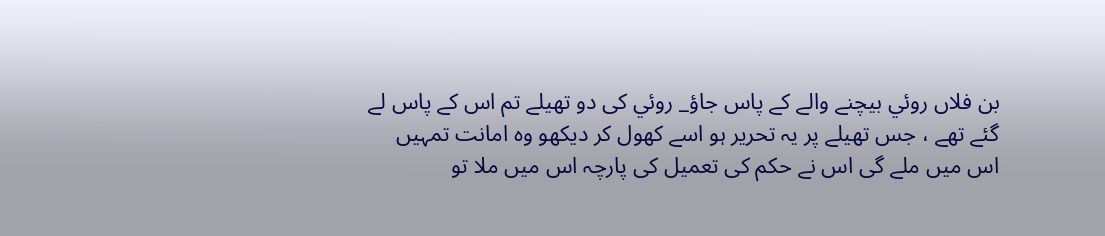بن فلاں روئي بيچنے والے كے پاس جاؤ_ روئي كى دو تھيلے تم اس كے پاس لے گئے تھے ، جس تھيلے پر يہ تحرير ہو اسے كھول كر ديكھو وہ امانت تمہيں اس ميں ملے گى اس نے حكم كى تعميل كى پارچہ اس ميں ملا تو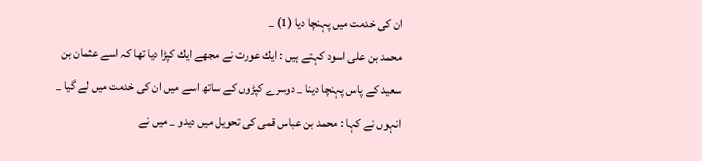ان كى خدمت ميں پہنچا ديا (1) _
محمد بن على اسود كہتے ہيں : ايك عورت نے مجھے ايك كپڑا ديا تھا كہ اسے عثمان بن سعيد كے پاس پہنچا دينا _ دوسرے كپڑوں كے ساتھ اسے ميں ان كى خدمت ميں لے گيا _ انہوں نے كہا : محمد بن عباس قمى كى تحويل ميں ديدو _ ميں نے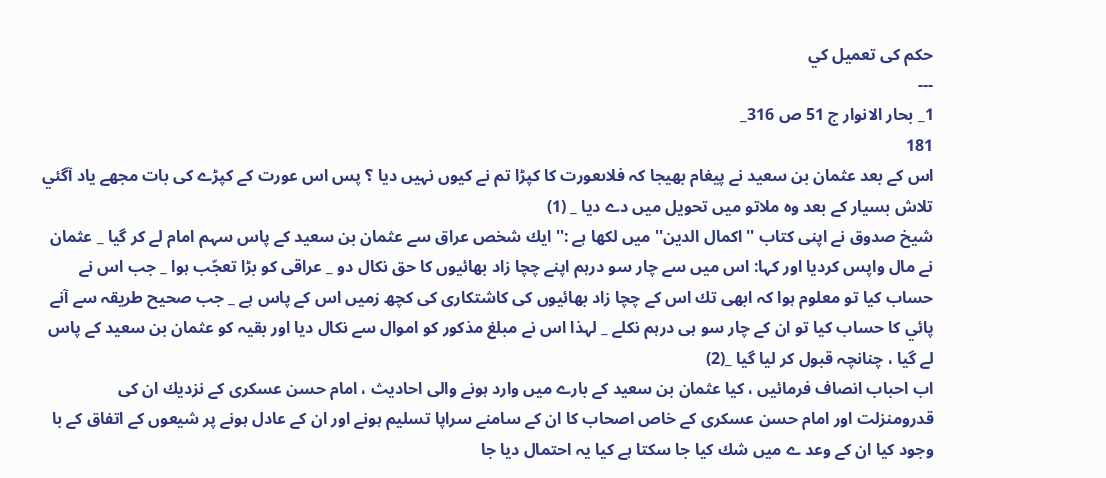حكم كى تعميل كي
---
1_ بحار الانوار ج 51 ص 316_
181
اس كے بعد عثمان بن سعيد نے پيغام بھيجا كہ فلاںعورت كا كپڑا تم نے كيوں نہيں ديا ؟ پس اس عورت كے كپڑے كى بات مجھے ياد آگئي تلاش بسيار كے بعد وہ ملاتو ميں تحويل ميں دے ديا _ (1)
شيخ صدوق نے اپنى كتاب '' اكمال الدين'' ميں لكھا ہے :'' ايك شخص عراق سے عثمان بن سعيد كے پاس سہم امام لے كر گيا _ عثمان نے مال واپس كرديا اور كہا: اس ميں سے چار سو درہم اپنے چچا زاد بھائيوں كا حق نكال دو _ عراقى كو بڑا تعجّب ہوا _ جب اس نے حساب كيا تو معلوم ہوا كہ ابھى تك اس كے چچا زاد بھائيوں كى كاشتكارى كى كچھ زميں اس كے پاس ہے _ جب صحيح طريقہ سے آنے پائي كا حساب كيا تو ان كے چار سو ہى درہم نكلے _ لہذا اس نے مبلغ مذكور كو اموال سے نكال ديا اور بقيہ كو عثمان بن سعيد كے پاس لے گيا ، چنانچہ قبول كر ليا گيا _(2)
اب احباب انصاف فرمائيں ، كيا عثمان بن سعيد كے بارے ميں وارد ہونے والى احاديث ، امام حسن عسكرى كے نزديك ان كى قدرومنزلت اور امام حسن عسكرى كے خاص اصحاب كا ان كے سامنے سراپا تسليم ہونے اور ان كے عادل ہونے پر شيعوں كے اتفاق كے با وجود كيا ان كے وعد ے ميں شك كيا جا سكتا ہے كيا يہ احتمال ديا جا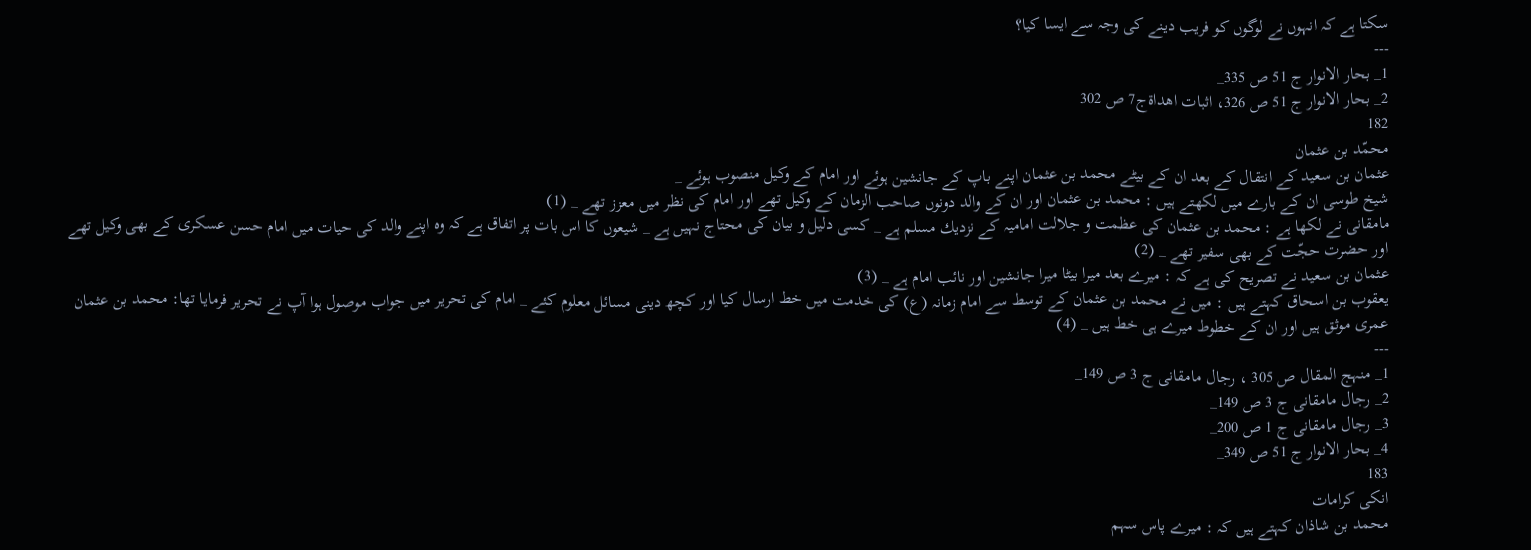سكتا ہے كہ انہوں نے لوگوں كو فريب دينے كى وجہ سے ايسا كيا؟
---
1_ بحار الانوار ج 51 ص 335_
2_ بحار الانوار ج 51 ص 326، اثبات اهداةج7 ص 302
182
محمّد بن عثمان
عثمان بن سعيد كے انتقال كے بعد ان كے بيٹے محمد بن عثمان اپنے باپ كے جانشين ہوئے اور امام كے وكيل منصوب ہوئے _
شيخ طوسى ان كے بارے ميں لكھتے ہيں : محمد بن عثمان اور ان كے والد دونوں صاحب الزمان كے وكيل تھے اور امام كى نظر ميں معزز تھے _ (1)
مامقانى نے لكھا ہے : محمد بن عثمان كى عظمت و جلالت اماميہ كے نزديك مسلم ہے _ كسى دليل و بيان كى محتاج نہيں ہے _ شيعوں كا اس بات پر اتفاق ہے كہ وہ اپنے والد كى حيات ميں امام حسن عسكرى كے بھى وكيل تھے اور حضرت حجّت كے بھى سفير تھے _ (2)
عثمان بن سعيد نے تصريح كى ہے كہ : ميرے بعد ميرا بيٹا ميرا جانشين اور نائب امام ہے _ (3)
يعقوب بن اسحاق كہتے ہيں : ميں نے محمد بن عثمان كے توسط سے امام زمانہ (ع) كى خدمت ميں خط ارسال كيا اور كچھ دينى مسائل معلوم كئے _ امام كى تحرير ميں جواب موصول ہوا آپ نے تحرير فرمايا تھا: محمد بن عثمان عمرى موثق ہيں اور ان كے خطوط ميرے ہى خط ہيں _ (4)
---
1_ منہج المقال ص 305 ، رجال مامقانى ج 3 ص 149_
2_ رجال مامقانى ج 3 ص 149_
3_ رجال مامقانى ج 1 ص 200_
4_ بحار الانوار ج 51 ص 349_
183
انكى كرامات
محمد بن شاذان كہتے ہيں كہ : ميرے پاس سہم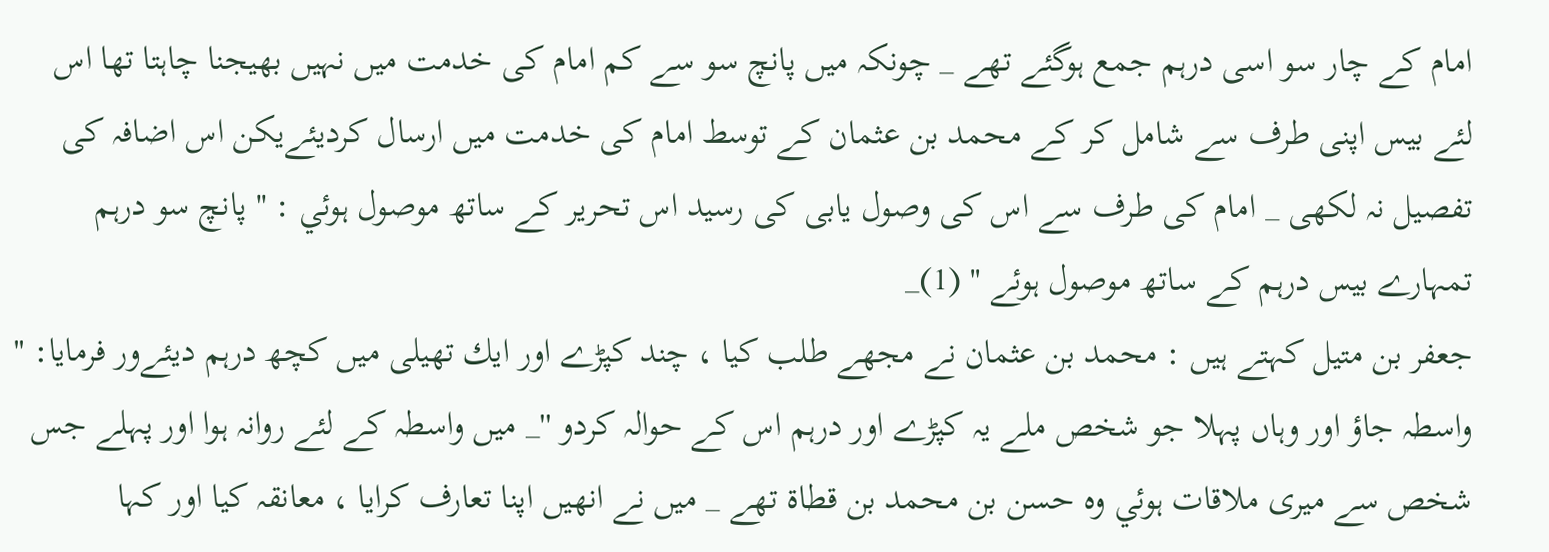امام كے چار سو اسى درہم جمع ہوگئے تھے _ چونكہ ميں پانچ سو سے كم امام كى خدمت ميں نہيں بھيجنا چاہتا تھا اس لئے بيس اپنى طرف سے شامل كر كے محمد بن عثمان كے توسط امام كى خدمت ميں ارسال كرديئےيكن اس اضافہ كى تفصيل نہ لكھى _ امام كى طرف سے اس كى وصول يابى كى رسيد اس تحرير كے ساتھ موصول ہوئي : '' پانچ سو درہم تمہارے بيس درہم كے ساتھ موصول ہوئے '' (1)_
جعفر بن متيل كہتے ہيں : محمد بن عثمان نے مجھے طلب كيا ، چند كپڑے اور ايك تھيلى ميں كچھ درہم ديئےور فرمايا: '' واسطہ جاؤ اور وہاں پہلا جو شخص ملے يہ كپڑے اور درہم اس كے حوالہ كردو ''_ ميں واسطہ كے لئے روانہ ہوا اور پہلے جس شخص سے ميرى ملاقات ہوئي وہ حسن بن محمد بن قطاة تھے _ ميں نے انھيں اپنا تعارف كرايا ، معانقہ كيا اور كہا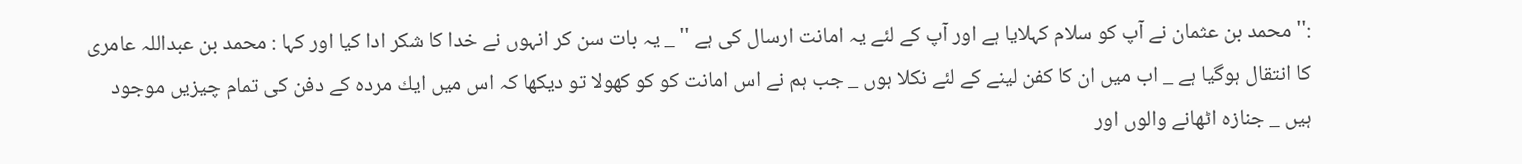:'' محمد بن عثمان نے آپ كو سلام كہلايا ہے اور آپ كے لئے يہ امانت ارسال كى ہے '' _ يہ بات سن كر انہوں نے خدا كا شكر ادا كيا اور كہا : محمد بن عبداللہ عامرى كا انتقال ہوگيا ہے _ اب ميں ان كا كفن لينے كے لئے نكلا ہوں _ جب ہم نے اس امانت كو كو كھولا تو ديكھا كہ اس ميں ايك مردہ كے دفن كى تمام چيزيں موجود ہيں _ جنازہ اٹھانے والوں اور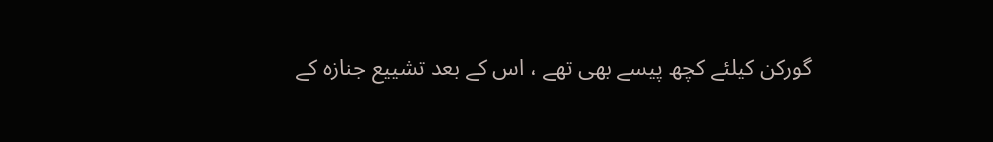گوركن كيلئے كچھ پيسے بھى تھے ، اس كے بعد تشييع جنازہ كے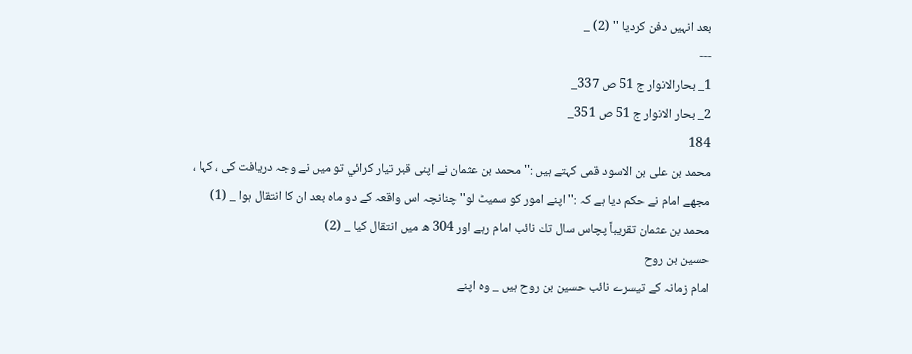بعد انہيں دفن كرديا '' (2) _
---
1_ بحارالانوار ج 51 ص 337_
2_ بحار الانوار ج 51 ص 351_
184
محمد بن على بن الاسود قمى كہتے ہيں :'' محمد بن عثمان نے اپنى قبر تيار كرائي تو ميں نے وجہ دريافت كى ، كہا ، مجھے امام نے حكم ديا ہے كہ :'' اپنے امور كو سميٹ لو'' چنانچہ اس واقعہ كے دو ماہ بعد ان كا انتقال ہوا _ (1)
محمد بن عثمان تقريباً پچاس سال تك نائب امام رہے اور 304 ھ ميں انتقال كيا _ (2)
حسين بن روح
امام زمانہ كے تيسرے نائب حسين بن روح ہيں _ وہ اپنے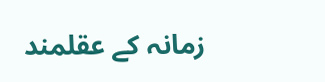زمانہ كے عقلمند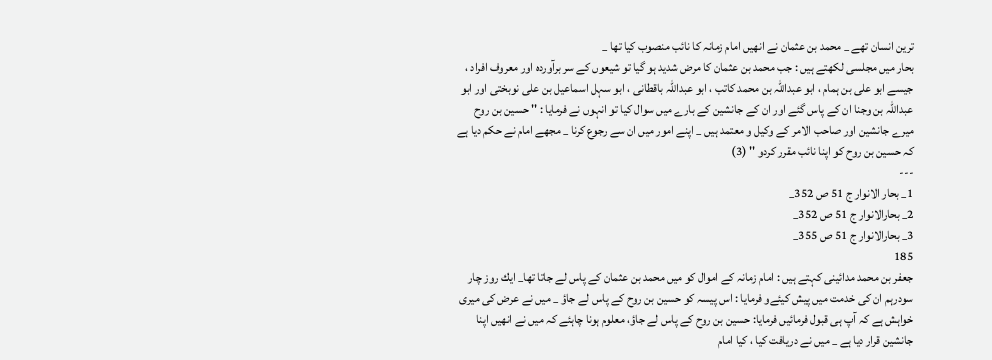ترين انسان تھے _ محمد بن عثمان نے انھيں امام زمانہ كا نائب منصوب كيا تھا _
بحار ميں مجلسى لكھتے ہيں : جب محمد بن عثمان كا مرض شديد ہو گيا تو شيعوں كے سر برآوردہ اور معروف افراد ، جيسے ابو على بن ہمام ، ابو عبداللہ بن محمد كاتب ، ابو عبداللہ باقطانى ، ابو سہل اسماعيل بن على نوبختى اور ابو عبداللہ بن وجنا ان كے پاس گئے اور ان كے جانشين كے بارے ميں سوال كيا تو انہوں نے فرمايا : '' حسين بن روح ميرے جانشين اور صاحب الامر كے وكيل و معتمد ہيں _ اپنے امور ميں ان سے رجوع كرنا _ مجھے امام نے حكم ديا ہے كہ حسين بن روح كو اپنا نائب مقرر كردو '' (3)
---
1_ بحار الانوار ج 51 ص 352_
2_ بحارالانوار ج 51 ص 352_
3_ بحارالانوار ج 51 ص 355_
185
جعفر بن محمد مدائينى كہتے ہيں : امام زمانہ كے اموال كو ميں محمد بن عثمان كے پاس لے جاتا تھا_ ايك روز چار سودرہم ان كى خدمت ميں پيش كيئےو فرمايا : اس پيسہ كو حسين بن روح كے پاس لے جاؤ _ ميں نے عرض كى ميرى خواہش ہے كہ آپ ہى قبول فرمائيں فرمايا: حسين بن روح كے پاس لے جاؤ، معلوم ہونا چاہئے كہ ميں نے انھيں اپنا جانشين قرار ديا ہے _ ميں نے دريافت كيا ، كيا امام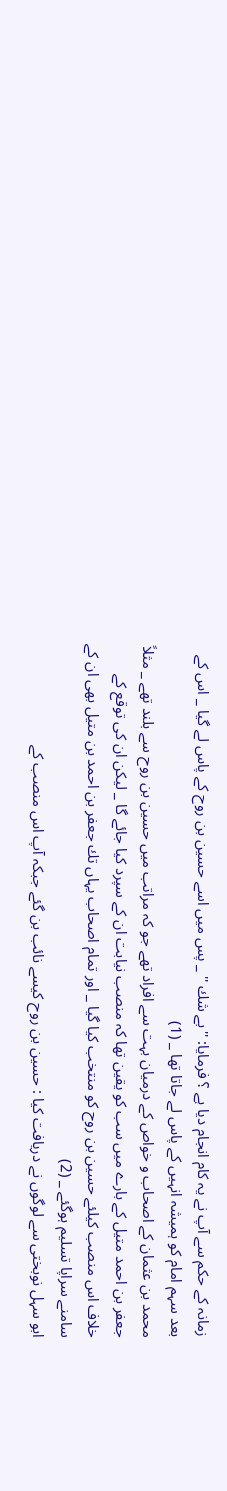زمانہ كے حكم سے آپ نے يہ كام انجام ديا ہے ؟ فرمايا: '' بے شك '' _ پس ميں اسے حسين بن روح كے پاس لے گيا _ اس كے بعد سہم امام كو ہميشہ انہيں كے پاس لے جاتا تھا _ (1)
محمد بن عثمان كے اصحاب و خواص كے درميان بہت سے افراد تھے جو كہ مراتب ميں حسين بن روح سے بلند تھے _ مثلاً جعفر بن احمد متيل كے بارے ميں سب كو يقين تھا كہ منصب نيابت ان كے سپرد كيا جائے گا _ ليكن ان كى توقع كے خلاف اس منصب كيلئے حسين بن روح كو منتخب كيا گيا _ اور تمام اصحاب يہاں تك جعفر بن احمد بن متيل بھى ان كے سامنے سراپا تسليم ہوگئے _ (2)
ابو سہل نوبختى سے لوگوں نے دريافت كيا : حسين بن روح كيسے نائب بن گئے جبكہ آپ اس منصب كے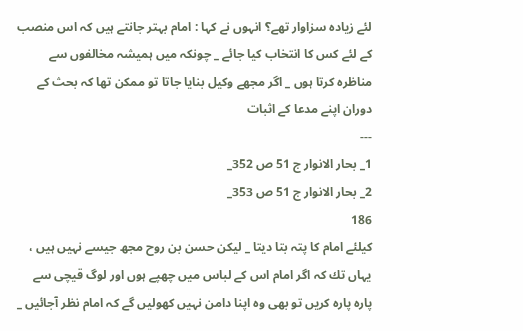لئے زيادہ سزاوار تھے؟ انہوں نے كہا : امام بہتر جانتے ہيں كہ اس منصب كے لئے كس كا انتخاب كيا جائے _ چونكہ ميں ہميشہ مخالفوں سے مناظرہ كرتا ہوں _ اگر مجھے وكيل بنايا جاتا تو ممكن تھا كہ بحث كے دوران اپنے مدعا كے اثبات
---
1_ بحار الانوار ج 51 ص 352_
2_ بحار الانوار ج 51 ص 353_
186
كيلئے امام كا پتہ بتا ديتا _ ليكن حسن بن روح مجھ جيسے نہيں ہيں ، يہاں تك كہ اگر امام اس كے لباس ميں چھپے ہوں اور لوگ قيچى سے پارہ پارہ كريں تو بھى وہ اپنا دامن نہيں كھوليں گے كہ امام نظر آجائيں _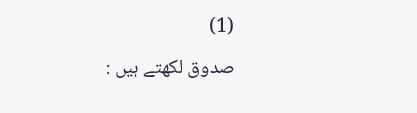(1)
صدوق لكھتے ہيں :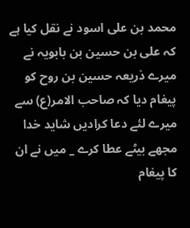محمد بن على اسود نے نقل كيا ہے كہ على بن حسين بن بابويہ نے ميرے ذريعہ حسين بن روح كو پيغام ديا كہ صاحب الامر(ع) سے ميرے لئے دعا كراديں شايد خدا مجھے بيٹے عطا كرے _ ميں نے ان كا پيغام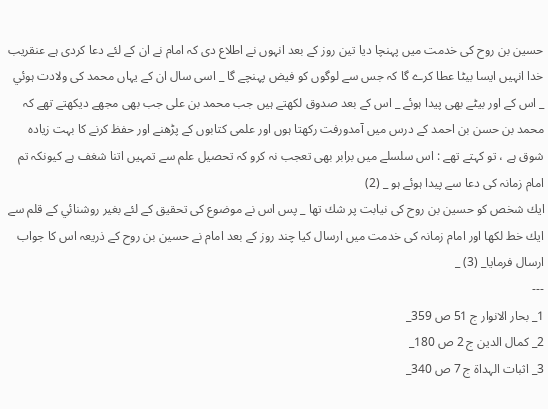حسين بن روح كى خدمت ميں پہنچا ديا تين روز كے بعد انہوں نے اطلاع دى كہ امام نے ان كے لئے دعا كردى ہے عنقريب خدا انہيں ايسا بيٹا عطا كرے گا كہ جس سے لوگوں كو فيض پہنچے گا _ اسى سال ان كے يہاں محمد كى ولادت ہوئي _ اس كے اور بيٹے بھى پيدا ہوئے _ اس كے بعد صدوق لكھتے ہيں جب محمد بن على جب بھى مجھے ديكھتے تھے كہ محمد بن حسن بن احمد كے درس ميں آمدورفت ركھتا ہوں اور علمى كتابوں كے پڑھنے اور حفظ كرنے كا بہت زيادہ شوق ہے ، تو كہتے تھے : اس سلسلے ميں برابر بھى تعجب نہ كرو كہ تحصيل علم سے تمہيں اتنا شغف ہے كيونكہ تم امام زمانہ كى دعا سے پيدا ہوئے ہو _ (2)
ايك شخص كو حسين بن روح كى نيابت پر شك تھا _ پس اس نے موضوع كى تحقيق كے لئے بغير روشنائي كے قلم سے ايك خط لكھا اور امام زمانہ كى خدمت ميں ارسال كيا چند روز كے بعد امام نے حسين بن روح كے ذريعہ اس كا جواب ارسال فرمايا_ (3) _
---
1_ بحار الانوار ج 51 ص 359_
2_ كمال الدين ج 2 ص 180_
3_ اثبات الہداة ج 7 ص 340_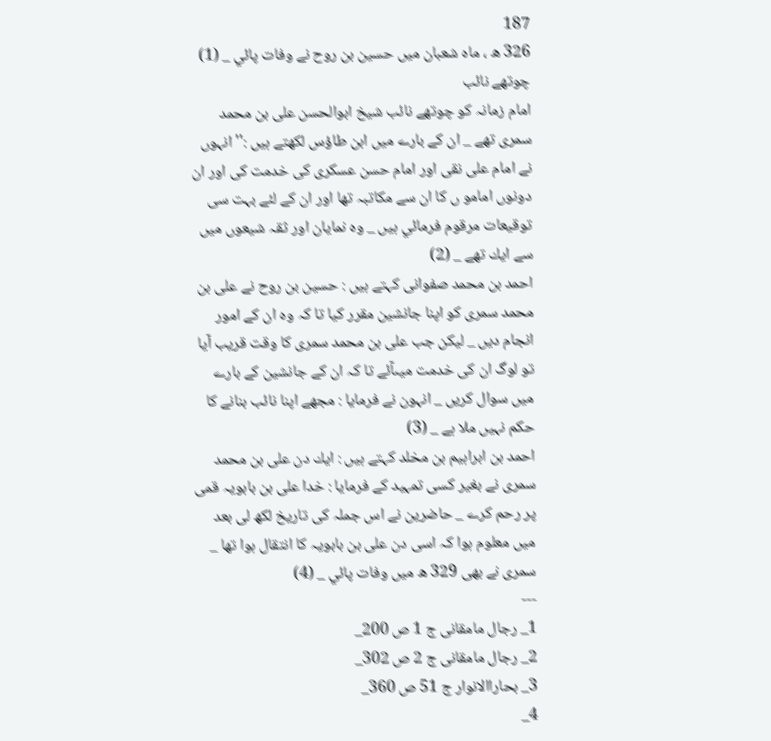187
326 ھ ، ماہ شعبان ميں حسين بن روح نے وفات پائي _ (1)
چوتھے نائب
امام زمانہ كو چوتھے نائب شيخ ابوالحسن على بن محمد سمرى تھے _ ان كے بارے ميں ابن طاؤس لكھتے ہيں :'' انہوں نے امام على نقى اور امام حسن عسكرى كى خدمت كى اور ان دونوں امامو ں كا ان سے مكاتبہ تھا اور ان كے لئے بہت سى توقيعات مرقوم فرمائي ہيں _ وہ نمايان اور ثقہ شيعوں ميں سے ايك تھے _ (2)
احمد بن محمد صفوانى كہتے ہيں : حسين بن روح نے على بن محمد سمرى كو اپنا جانشين مقرر كيا تا كہ وہ ان كے امور انجام ديں _ ليكن جب على بن محمد سمرى كا وقت قريب آيا تو لوگ ان كى خدمت ميںآئے تا كہ ان كے جانشين كے بارے ميں سوال كريں _ انہون نے فرمايا : مجھے اپنا نائب بنانے كا حكم نہيں ملا ہے _ (3)
احمد بن ابراہيم بن مخلد كہتے ہيں : ايك دن على بن محمد سمرى نے بغير كسى تمہيد كے فرمايا : خدا على بن بابويہ قمى پر رحم كرے _ حاضرين نے اس جملہ كى تاريخ لكھ لى بعد ميں معلوم ہوا كہ اسى دن على بن بابويہ كا انتقال ہوا تھا _ سمرى نے بھى 329 ھ ميں وفات پائي _ (4)
---
1_ رجال مامقانى ج 1 ص 200_
2_ رجال مامقانى ج 2 ص 302_
3_ بحاراالانوار ج 51 ص 360_
4_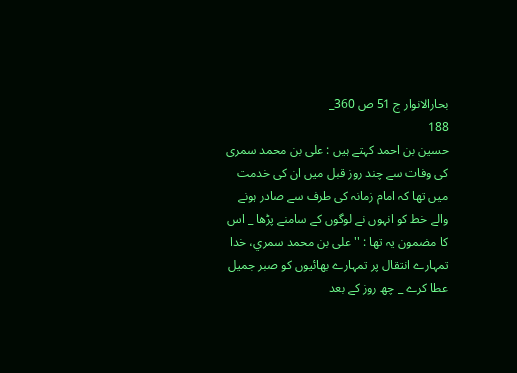بحارالانوار ج 51 ص 360_
188
حسين بن احمد كہتے ہيں : على بن محمد سمرى كى وفات سے چند روز قبل ميں ان كى خدمت ميں تھا كہ امام زمانہ كى طرف سے صادر ہونے والے خط كو انہوں نے لوگوں كے سامنے پڑھا _ اس كا مضمون يہ تھا : '' على بن محمد سمري، خدا تمہارے انتقال پر تمہارے بھائيوں كو صبر جميل عطا كرے _ چھ روز كے بعد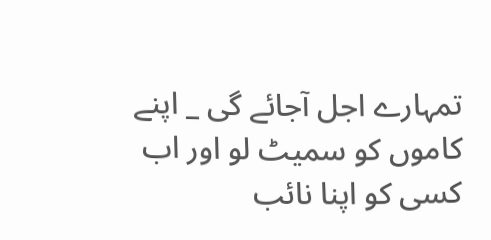تمہارے اجل آجائے گى _ اپنے كاموں كو سميٹ لو اور اب كسى كو اپنا نائب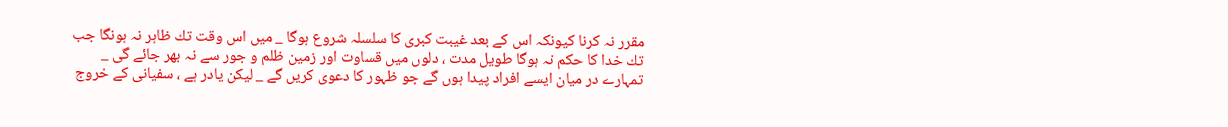مقرر نہ كرنا كيونكہ اس كے بعد غيبت كبرى كا سلسلہ شروع ہوگا _ ميں اس وقت تك ظاہر نہ ہونگا جب تك خدا كا حكم نہ ہوگا طويل مدت ، دلوں ميں قساوت اور زمين ظلم و جور سے نہ بھر جائے گى _ تمہارے در ميان ايسے افراد پيدا ہوں گے جو ظہور كا دعوى كريں گے _ ليكن يادر ہے ، سفيانى كے خروج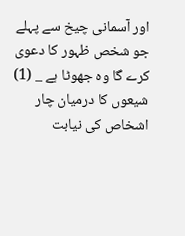اور آسمانى چيخ سے پہلے جو شخص ظہور كا دعوى كرے گا وہ جھوٹا ہے _ (1)
شيعوں كا درميان چار اشخاص كى نيابت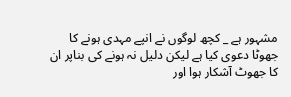مشہور ہے _ كچھ لوگوں نے انپے مہدى ہونے كا جھوٹا دعوى كيا ہے ليكن دليل نہ ہونے كى بناپر ان كا جھوٹ آشكار ہوا اور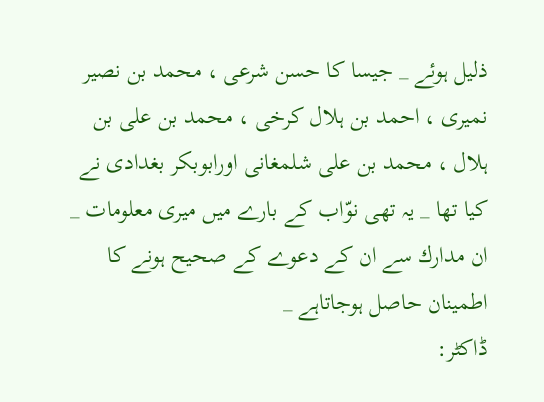ذليل ہوئے _ جيسا كا حسن شرعى ، محمد بن نصير نميرى ، احمد بن ہلال كرخى ، محمد بن على بن ہلال ، محمد بن على شلمغانى اورابوبكر بغدادى نے كيا تھا _ يہ تھى نوّاب كے بارے ميں ميرى معلومات _ ان مدارك سے ان كے دعوے كے صحيح ہونے كا اطمينان حاصل ہوجاتاہے _
ڈاكٹر: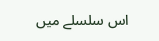اس سلسلے ميں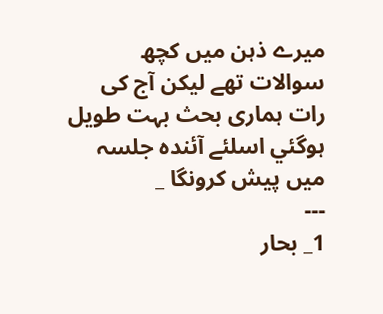ميرے ذہن ميں كچھ سوالات تھے ليكن آج كى رات ہمارى بحث بہت طويل ہوگئي اسلئے آئندہ جلسہ ميں پيش كرونگا _
---
1_ بحار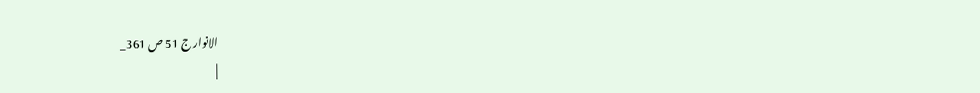الانوار ج 51 ص 361_
|